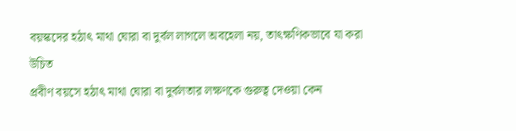বয়স্কদের হঠাৎ মাথা ঘোরা বা দুর্বল লাগলে অবহেলা নয়, তাৎক্ষণিকভাবে যা করা উচিত
প্রবীণ বয়সে হঠাৎ মাথা ঘোরা বা দুর্বলতার লক্ষণকে গুরুত্ব দেওয়া কেন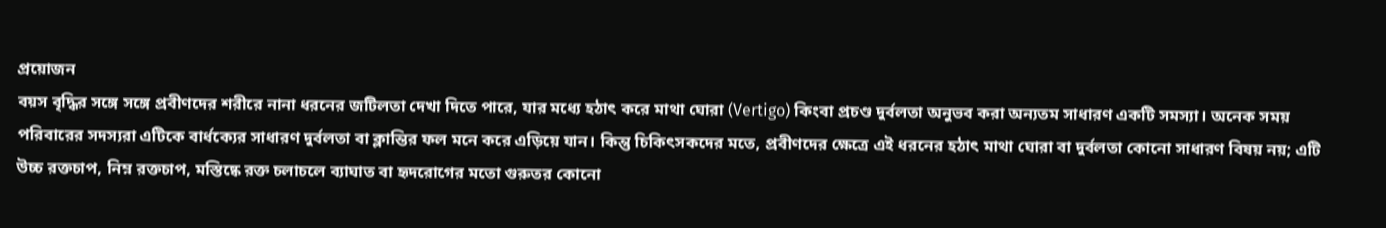প্রয়োজন
বয়স বৃদ্ধির সঙ্গে সঙ্গে প্রবীণদের শরীরে নানা ধরনের জটিলতা দেখা দিতে পারে, যার মধ্যে হঠাৎ করে মাথা ঘোরা (Vertigo) কিংবা প্রচণ্ড দুর্বলতা অনুভব করা অন্যতম সাধারণ একটি সমস্যা। অনেক সময় পরিবারের সদস্যরা এটিকে বার্ধক্যের সাধারণ দুর্বলতা বা ক্লান্তির ফল মনে করে এড়িয়ে যান। কিন্তু চিকিৎসকদের মতে, প্রবীণদের ক্ষেত্রে এই ধরনের হঠাৎ মাথা ঘোরা বা দুর্বলতা কোনো সাধারণ বিষয় নয়; এটি উচ্চ রক্তচাপ, নিম্ন রক্তচাপ, মস্তিষ্কে রক্ত চলাচলে ব্যাঘাত বা হৃদরোগের মতো গুরুতর কোনো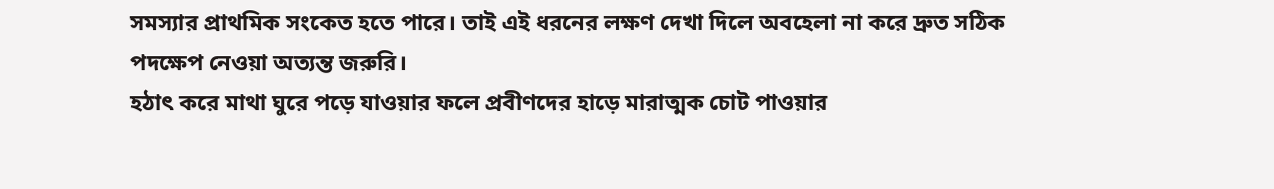সমস্যার প্রাথমিক সংকেত হতে পারে। তাই এই ধরনের লক্ষণ দেখা দিলে অবহেলা না করে দ্রুত সঠিক পদক্ষেপ নেওয়া অত্যন্ত জরুরি।
হঠাৎ করে মাথা ঘুরে পড়ে যাওয়ার ফলে প্রবীণদের হাড়ে মারাত্মক চোট পাওয়ার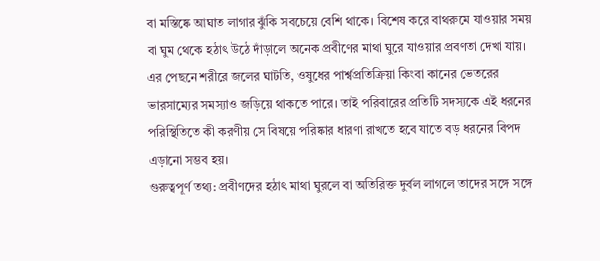বা মস্তিষ্কে আঘাত লাগার ঝুঁকি সবচেয়ে বেশি থাকে। বিশেষ করে বাথরুমে যাওয়ার সময় বা ঘুম থেকে হঠাৎ উঠে দাঁড়ালে অনেক প্রবীণের মাথা ঘুরে যাওয়ার প্রবণতা দেখা যায়। এর পেছনে শরীরে জলের ঘাটতি, ওষুধের পার্শ্বপ্রতিক্রিয়া কিংবা কানের ভেতরের ভারসাম্যের সমস্যাও জড়িয়ে থাকতে পারে। তাই পরিবারের প্রতিটি সদস্যকে এই ধরনের পরিস্থিতিতে কী করণীয় সে বিষয়ে পরিষ্কার ধারণা রাখতে হবে যাতে বড় ধরনের বিপদ এড়ানো সম্ভব হয়।
গুরুত্বপূর্ণ তথ্য: প্রবীণদের হঠাৎ মাথা ঘুরলে বা অতিরিক্ত দুর্বল লাগলে তাদের সঙ্গে সঙ্গে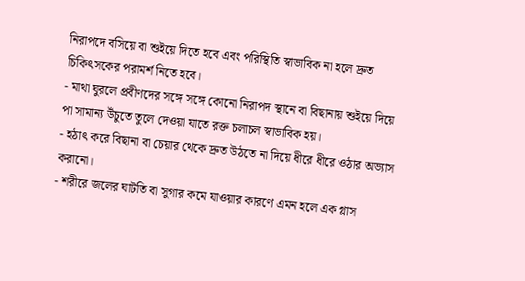নিরাপদে বসিয়ে বা শুইয়ে দিতে হবে এবং পরিস্থিতি স্বাভাবিক না হলে দ্রুত চিকিৎসকের পরামর্শ নিতে হবে।
- মাথা ঘুরলে প্রবীণদের সঙ্গে সঙ্গে কোনো নিরাপদ স্থানে বা বিছানায় শুইয়ে দিয়ে পা সামান্য উঁচুতে তুলে দেওয়া যাতে রক্ত চলাচল স্বাভাবিক হয়।
- হঠাৎ করে বিছানা বা চেয়ার থেকে দ্রুত উঠতে না দিয়ে ধীরে ধীরে ওঠার অভ্যাস করানো।
- শরীরে জলের ঘাটতি বা সুগার কমে যাওয়ার কারণে এমন হলে এক গ্লাস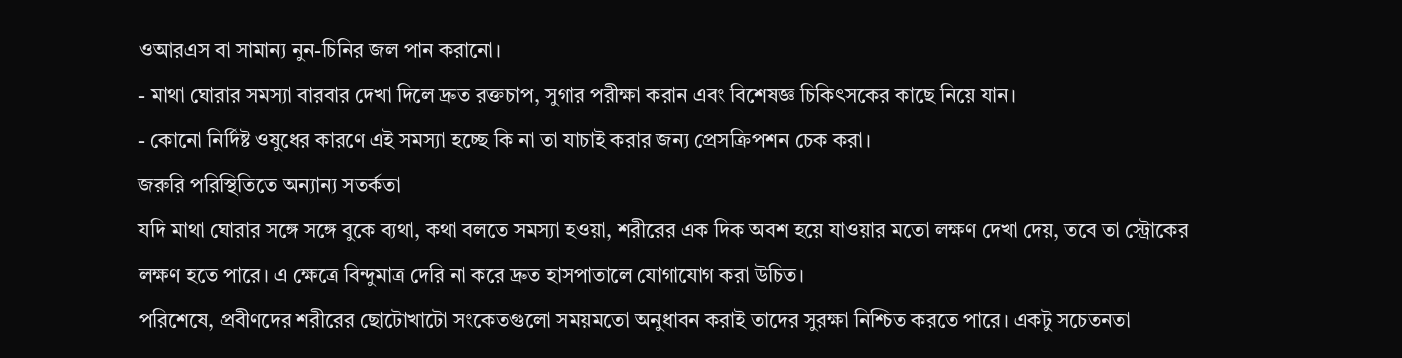ওআরএস বা সামান্য নুন-চিনির জল পান করানো।
- মাথা ঘোরার সমস্যা বারবার দেখা দিলে দ্রুত রক্তচাপ, সুগার পরীক্ষা করান এবং বিশেষজ্ঞ চিকিৎসকের কাছে নিয়ে যান।
- কোনো নির্দিষ্ট ওষুধের কারণে এই সমস্যা হচ্ছে কি না তা যাচাই করার জন্য প্রেসক্রিপশন চেক করা।
জরুরি পরিস্থিতিতে অন্যান্য সতর্কতা
যদি মাথা ঘোরার সঙ্গে সঙ্গে বুকে ব্যথা, কথা বলতে সমস্যা হওয়া, শরীরের এক দিক অবশ হয়ে যাওয়ার মতো লক্ষণ দেখা দেয়, তবে তা স্ট্রোকের লক্ষণ হতে পারে। এ ক্ষেত্রে বিন্দুমাত্র দেরি না করে দ্রুত হাসপাতালে যোগাযোগ করা উচিত।
পরিশেষে, প্রবীণদের শরীরের ছোটোখাটো সংকেতগুলো সময়মতো অনুধাবন করাই তাদের সুরক্ষা নিশ্চিত করতে পারে। একটু সচেতনতা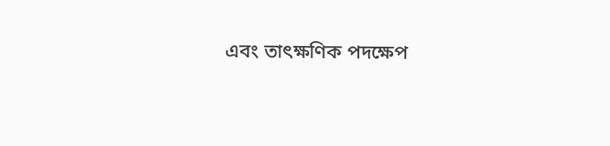এবং তাৎক্ষণিক পদক্ষেপ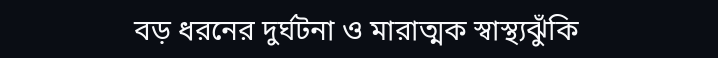বড় ধরনের দুর্ঘটনা ও মারাত্মক স্বাস্থ্যঝুঁকি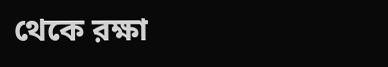থেকে রক্ষা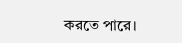করতে পারে।